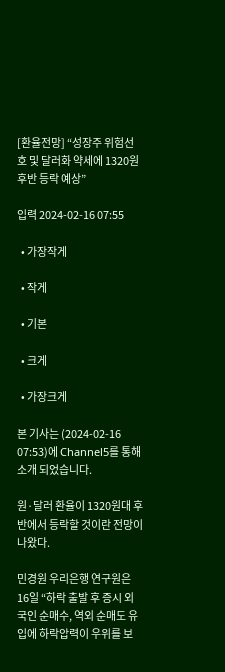[환율전망] “성장주 위험선호 및 달러화 약세에 1320원 후반 등락 예상”

입력 2024-02-16 07:55

  • 가장작게

  • 작게

  • 기본

  • 크게

  • 가장크게

본 기사는 (2024-02-16 07:53)에 Channel5를 통해 소개 되었습니다.

원·달러 환율이 1320원대 후반에서 등락할 것이란 전망이 나왔다.

민경원 우리은행 연구원은 16일 “하락 출발 후 증시 외국인 순매수, 역외 순매도 유입에 하락압력이 우위를 보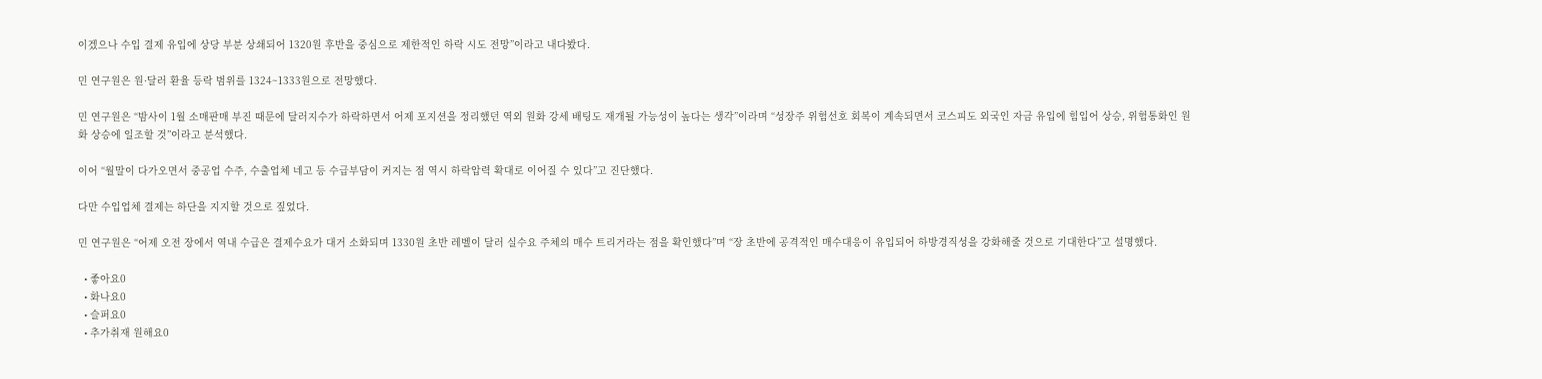이겠으나 수입 결제 유입에 상당 부분 상쇄되어 1320원 후반을 중심으로 제한적인 하락 시도 전망”이라고 내다봤다.

민 연구원은 원·달러 환율 등락 범위를 1324~1333원으로 전망했다.

민 연구원은 “밤사이 1월 소매판매 부진 때문에 달러지수가 하락하면서 어제 포지션을 정리했던 역외 원화 강세 배팅도 재개될 가능성이 높다는 생각”이라며 “성장주 위험선호 회복이 계속되면서 코스피도 외국인 자금 유입에 힘입어 상승, 위험통화인 원화 상승에 일조할 것”이라고 분석했다.

이어 “월말이 다가오면서 중공업 수주, 수출업체 네고 등 수급부담이 커지는 점 역시 하락압력 확대로 이어질 수 있다”고 진단했다.

다만 수입업체 결제는 하단을 지지할 것으로 짚었다.

민 연구원은 “어제 오전 장에서 역내 수급은 결제수요가 대거 소화되며 1330원 초반 레벨이 달러 실수요 주체의 매수 트리거라는 점을 확인했다”며 “장 초반에 공격적인 매수대응이 유입되어 하방경직성을 강화해줄 것으로 기대한다”고 설명했다.

  • 좋아요0
  • 화나요0
  • 슬퍼요0
  • 추가취재 원해요0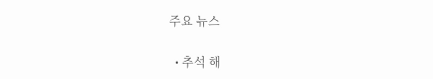주요 뉴스

  • 추석 해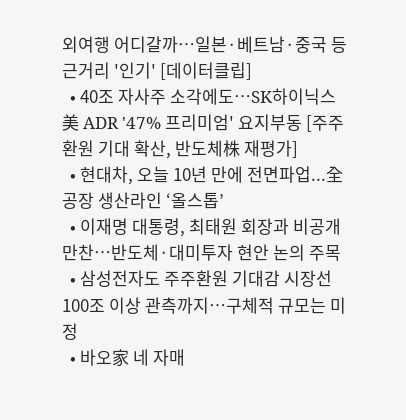외여행 어디갈까…일본·베트남·중국 등 근거리 '인기' [데이터클립]
  • 40조 자사주 소각에도…SK하이닉스 美 ADR '47% 프리미엄' 요지부동 [주주환원 기대 확산, 반도체株 재평가]
  • 현대차, 오늘 10년 만에 전면파업...全 공장 생산라인 ‘올스톱’
  • 이재명 대통령, 최태원 회장과 비공개 만찬…반도체·대미투자 현안 논의 주목
  • 삼성전자도 주주환원 기대감 시장선 100조 이상 관측까지…구체적 규모는 미정
  • 바오家 네 자매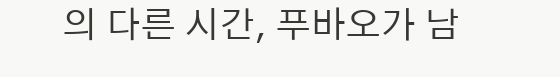의 다른 시간, 푸바오가 남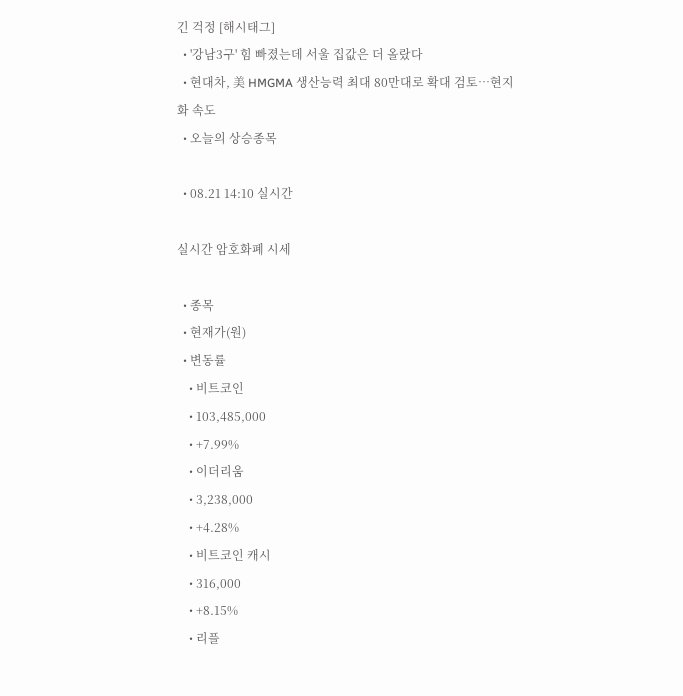긴 걱정 [해시태그]
  • '강남3구' 힘 빠졌는데 서울 집값은 더 올랐다
  • 현대차, 美 HMGMA 생산능력 최대 80만대로 확대 검토…현지화 속도
  • 오늘의 상승종목

  • 08.21 14:10 실시간

실시간 암호화폐 시세

  • 종목
  • 현재가(원)
  • 변동률
    • 비트코인
    • 103,485,000
    • +7.99%
    • 이더리움
    • 3,238,000
    • +4.28%
    • 비트코인 캐시
    • 316,000
    • +8.15%
    • 리플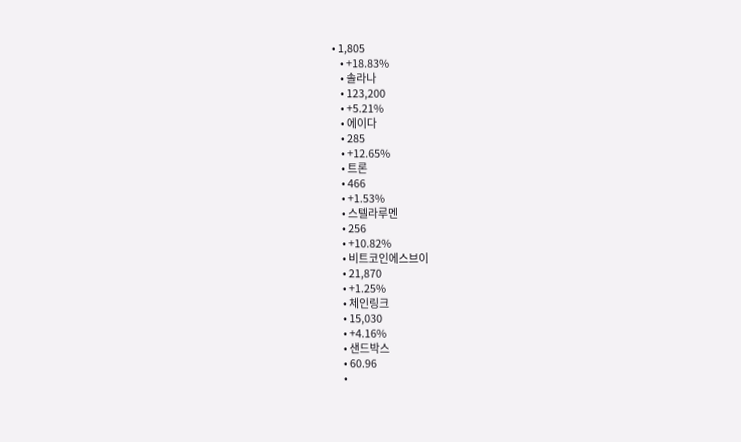• 1,805
    • +18.83%
    • 솔라나
    • 123,200
    • +5.21%
    • 에이다
    • 285
    • +12.65%
    • 트론
    • 466
    • +1.53%
    • 스텔라루멘
    • 256
    • +10.82%
    • 비트코인에스브이
    • 21,870
    • +1.25%
    • 체인링크
    • 15,030
    • +4.16%
    • 샌드박스
    • 60.96
    •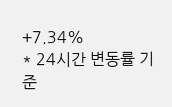+7.34%
* 24시간 변동률 기준